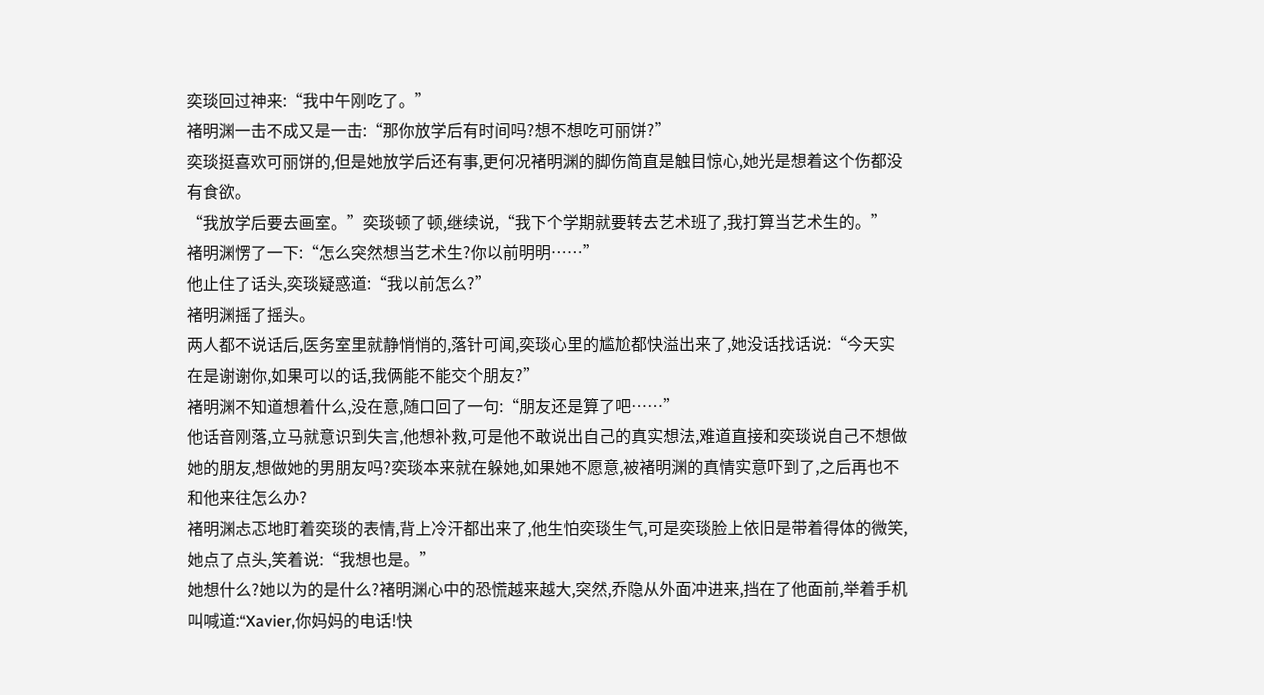奕琰回过神来:“我中午刚吃了。”
褚明渊一击不成又是一击:“那你放学后有时间吗?想不想吃可丽饼?”
奕琰挺喜欢可丽饼的,但是她放学后还有事,更何况褚明渊的脚伤简直是触目惊心,她光是想着这个伤都没有食欲。
“我放学后要去画室。”奕琰顿了顿,继续说,“我下个学期就要转去艺术班了,我打算当艺术生的。”
褚明渊愣了一下:“怎么突然想当艺术生?你以前明明……”
他止住了话头,奕琰疑惑道:“我以前怎么?”
褚明渊摇了摇头。
两人都不说话后,医务室里就静悄悄的,落针可闻,奕琰心里的尴尬都快溢出来了,她没话找话说:“今天实在是谢谢你,如果可以的话,我俩能不能交个朋友?”
褚明渊不知道想着什么,没在意,随口回了一句:“朋友还是算了吧……”
他话音刚落,立马就意识到失言,他想补救,可是他不敢说出自己的真实想法,难道直接和奕琰说自己不想做她的朋友,想做她的男朋友吗?奕琰本来就在躲她,如果她不愿意,被褚明渊的真情实意吓到了,之后再也不和他来往怎么办?
褚明渊忐忑地盯着奕琰的表情,背上冷汗都出来了,他生怕奕琰生气,可是奕琰脸上依旧是带着得体的微笑,她点了点头,笑着说:“我想也是。”
她想什么?她以为的是什么?褚明渊心中的恐慌越来越大,突然,乔隐从外面冲进来,挡在了他面前,举着手机叫喊道:“Xavier,你妈妈的电话!快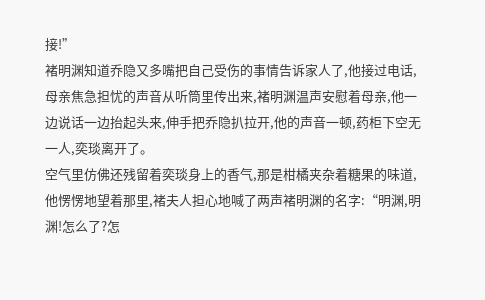接!”
褚明渊知道乔隐又多嘴把自己受伤的事情告诉家人了,他接过电话,母亲焦急担忧的声音从听筒里传出来,褚明渊温声安慰着母亲,他一边说话一边抬起头来,伸手把乔隐扒拉开,他的声音一顿,药柜下空无一人,奕琰离开了。
空气里仿佛还残留着奕琰身上的香气,那是柑橘夹杂着糖果的味道,他愣愣地望着那里,褚夫人担心地喊了两声褚明渊的名字:“明渊,明渊!怎么了?怎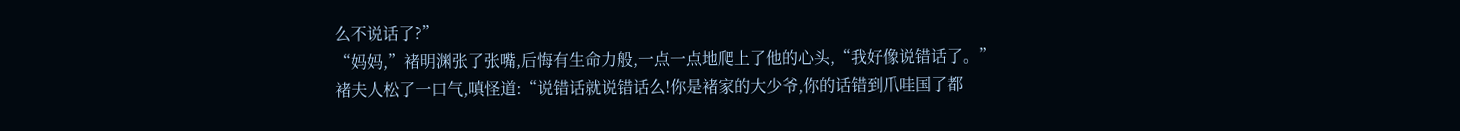么不说话了?”
“妈妈,”褚明渊张了张嘴,后悔有生命力般,一点一点地爬上了他的心头,“我好像说错话了。”
褚夫人松了一口气,嗔怪道:“说错话就说错话么!你是褚家的大少爷,你的话错到爪哇国了都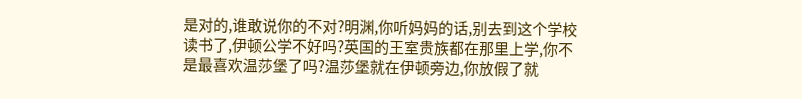是对的,谁敢说你的不对?明渊,你听妈妈的话,别去到这个学校读书了,伊顿公学不好吗?英国的王室贵族都在那里上学,你不是最喜欢温莎堡了吗?温莎堡就在伊顿旁边,你放假了就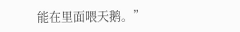能在里面喂天鹅。”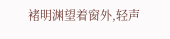褚明渊望着窗外,轻声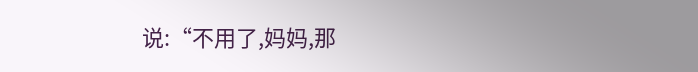说:“不用了,妈妈,那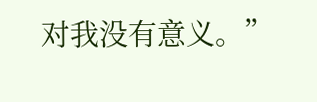对我没有意义。”